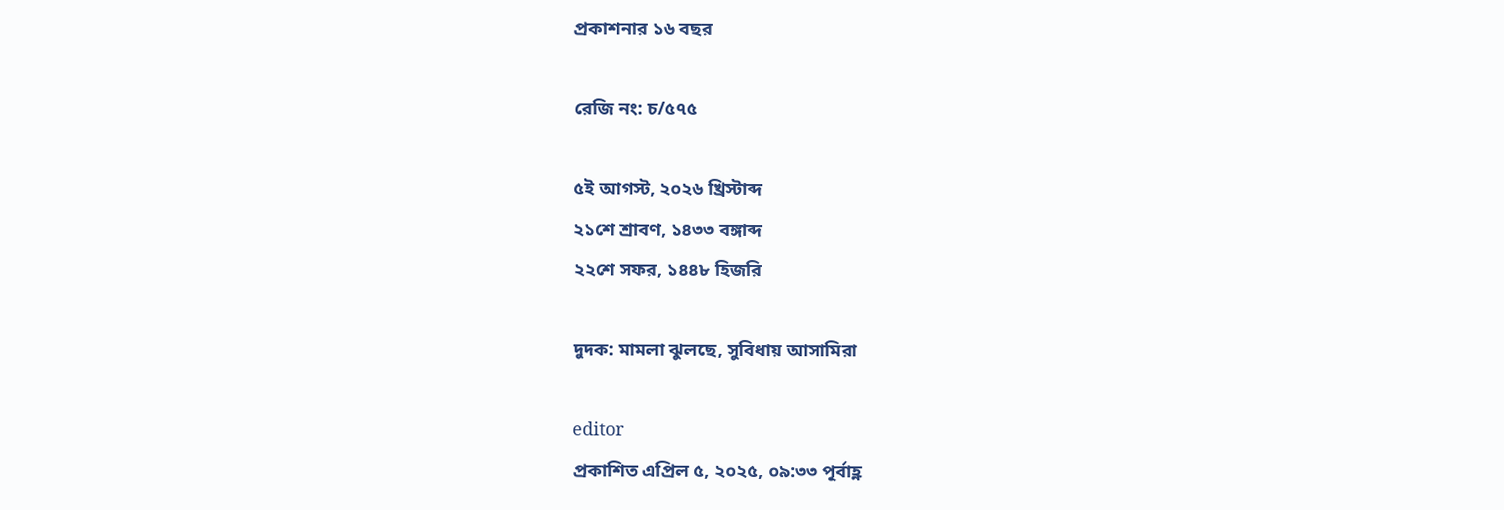প্রকাশনার ১৬ বছর

রেজি নং: চ/৫৭৫

৫ই আগস্ট, ২০২৬ খ্রিস্টাব্দ
২১শে শ্রাবণ, ১৪৩৩ বঙ্গাব্দ
২২শে সফর, ১৪৪৮ হিজরি

দুদক: মামলা ঝুলছে, সুবিধায় আসামিরা

editor
প্রকাশিত এপ্রিল ৫, ২০২৫, ০৯:৩৩ পূর্বাহ্ণ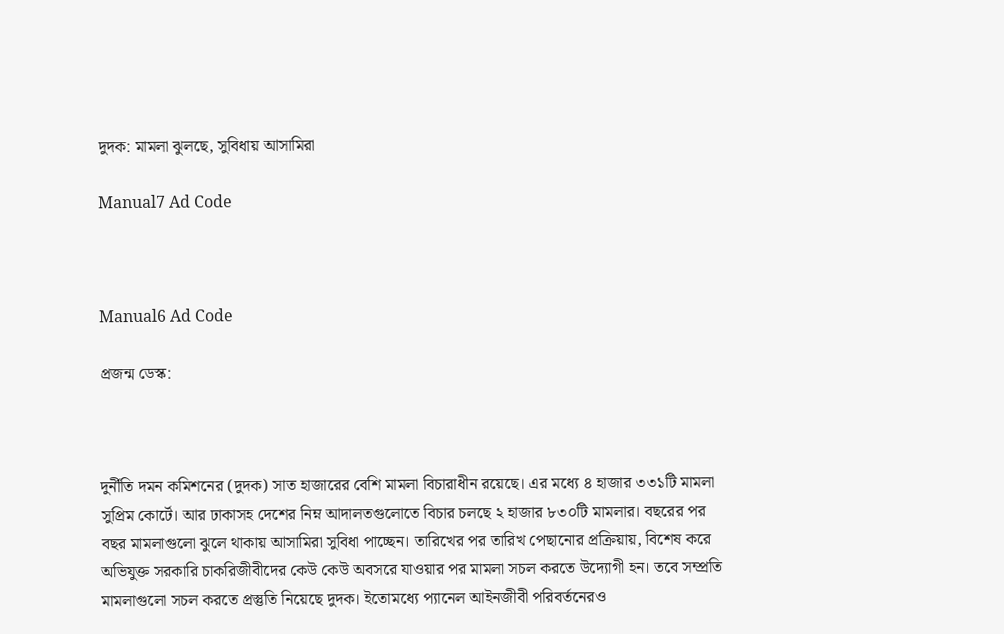দুদক: মামলা ঝুলছে, সুবিধায় আসামিরা

Manual7 Ad Code



Manual6 Ad Code

প্রজন্ম ডেস্ক:



দুর্নীতি দমন কমিশনের (দুদক) সাত হাজারের বেশি মামলা বিচারাধীন রয়েছে। এর মধ্যে ৪ হাজার ৩৩১টি মামলা সুপ্রিম কোর্টে। আর ঢাকাসহ দেশের নিম্ন আদালতগুলোতে বিচার চলছে ২ হাজার ৮৩০টি মামলার। বছরের পর বছর মামলাগুলো ঝুলে থাকায় আসামিরা সুবিধা পাচ্ছেন। তারিখের পর তারিখ পেছানোর প্রক্রিয়ায়, বিশেষ করে অভিযুক্ত সরকারি চাকরিজীবীদের কেউ কেউ অবসরে যাওয়ার পর মামলা সচল করতে উদ্যোগী হন। তবে সম্প্রতি মামলাগুলো সচল করতে প্রস্তুতি নিয়েছে দুদক। ইতোমধ্যে প্যানেল আইনজীবী পরিবর্তনেরও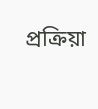প্রক্রিয়া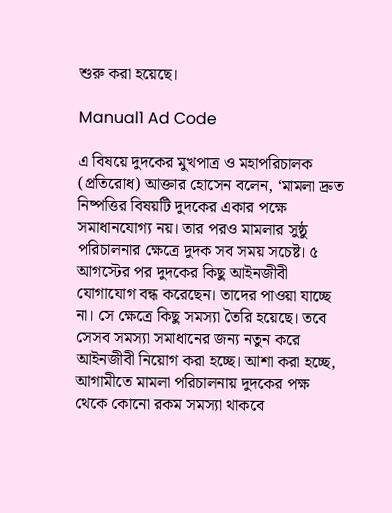শুরু করা হয়েছে।

Manual1 Ad Code

এ বিষয়ে দুদকের মুখপাত্র ও মহাপরিচালক (প্রতিরোধ) আক্তার হোসেন বলেন, ‘মামলা দ্রুত নিষ্পত্তির বিষয়টি দুদকের একার পক্ষে সমাধানযোগ্য নয়। তার পরও মামলার সুষ্ঠু পরিচালনার ক্ষেত্রে দুদক সব সময় সচেষ্ট। ৫ আগস্টের পর দুদকের কিছু আইনজীবী যোগাযোগ বন্ধ করেছেন। তাদের পাওয়া যাচ্ছে না। সে ক্ষেত্রে কিছু সমস্যা তৈরি হয়েছে। তবে সেসব সমস্যা সমাধানের জন্য নতুন করে আইনজীবী নিয়োগ করা হচ্ছে। আশা করা হচ্ছে, আগামীতে মামলা পরিচালনায় দুদকের পক্ষ থেকে কোনো রকম সমস্যা থাকবে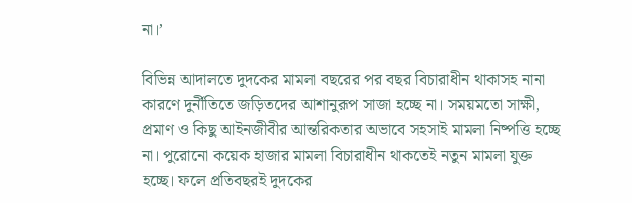না।’

বিভিন্ন আদালতে দুদকের মামলা বছরের পর বছর বিচারাধীন থাকাসহ নানা কারণে দুর্নীতিতে জড়িতদের আশানুরূপ সাজা হচ্ছে না। সময়মতো সাক্ষী, প্রমাণ ও কিছু আইনজীবীর আন্তরিকতার অভাবে সহসাই মামলা নিষ্পত্তি হচ্ছে না। পুরোনো কয়েক হাজার মামলা বিচারাধীন থাকতেই নতুন মামলা যুক্ত হচ্ছে। ফলে প্রতিবছরই দুদকের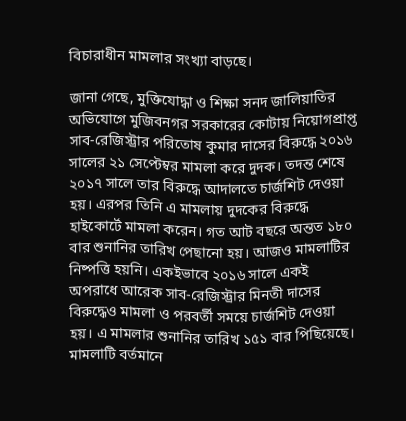বিচারাধীন মামলার সংখ্যা বাড়ছে।

জানা গেছে, মুক্তিযোদ্ধা ও শিক্ষা সনদ জালিয়াতির অভিযোগে মুজিবনগর সরকারের কোটায় নিয়োগপ্রাপ্ত সাব-রেজিস্ট্রার পরিতোষ কুমার দাসের বিরুদ্ধে ২০১৬ সালের ২১ সেপ্টেম্বর মামলা করে দুদক। তদন্ত শেষে ২০১৭ সালে তার বিরুদ্ধে আদালতে চার্জশিট দেওয়া হয়। এরপর তিনি এ মামলায় দুদকের বিরুদ্ধে হাইকোর্টে মামলা করেন। গত আট বছরে অন্তত ১৮০ বার শুনানির তারিখ পেছানো হয়। আজও মামলাটির নিষ্পত্তি হয়নি। একইভাবে ২০১৬ সালে একই অপরাধে আরেক সাব-রেজিস্ট্রার মিনতী দাসের বিরুদ্ধেও মামলা ও পরবর্তী সময়ে চার্জশিট দেওয়া হয়। এ মামলার শুনানির তারিখ ১৫১ বার পিছিয়েছে। মামলাটি বর্তমানে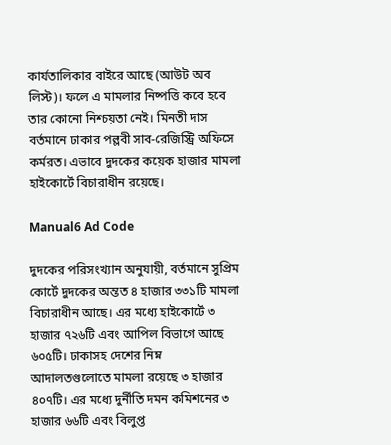কার্যতালিকার বাইরে আছে (আউট অব লিস্ট)। ফলে এ মামলার নিষ্পত্তি কবে হবে তার কোনো নিশ্চয়তা নেই। মিনতী দাস বর্তমানে ঢাকার পল্লবী সাব-রেজিস্ট্রি অফিসে কর্মরত। এভাবে দুদকের কয়েক হাজার মামলা হাইকোর্টে বিচারাধীন রয়েছে।

Manual6 Ad Code

দুদকের পরিসংখ্যান অনুযায়ী, বর্তমানে সুপ্রিম কোর্টে দুদকের অন্তত ৪ হাজার ৩৩১টি মামলা বিচারাধীন আছে। এর মধ্যে হাইকোর্টে ৩ হাজার ৭২৬টি এবং আপিল বিভাগে আছে ৬০৫টি। ঢাকাসহ দেশের নিম্ন আদালতগুলোতে মামলা রয়েছে ৩ হাজার ৪০৭টি। এর মধ্যে দুর্নীতি দমন কমিশনের ৩ হাজার ৬৬টি এবং বিলুপ্ত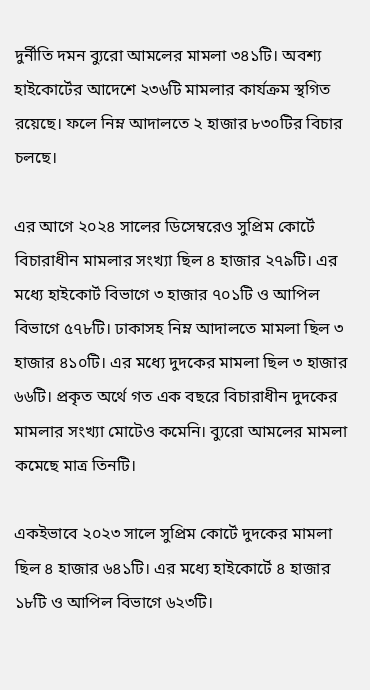দুর্নীতি দমন ব্যুরো আমলের মামলা ৩৪১টি। অবশ্য হাইকোর্টের আদেশে ২৩৬টি মামলার কার্যক্রম স্থগিত রয়েছে। ফলে নিম্ন আদালতে ২ হাজার ৮৩০টির বিচার চলছে।

এর আগে ২০২৪ সালের ডিসেম্বরেও সুপ্রিম কোর্টে বিচারাধীন মামলার সংখ্যা ছিল ৪ হাজার ২৭৯টি। এর মধ্যে হাইকোর্ট বিভাগে ৩ হাজার ৭০১টি ও আপিল বিভাগে ৫৭৮টি। ঢাকাসহ নিম্ন আদালতে মামলা ছিল ৩ হাজার ৪১০টি। এর মধ্যে দুদকের মামলা ছিল ৩ হাজার ৬৬টি। প্রকৃত অর্থে গত এক বছরে বিচারাধীন দুদকের মামলার সংখ্যা মোটেও কমেনি। ব্যুরো আমলের মামলা কমেছে মাত্র তিনটি।

একইভাবে ২০২৩ সালে সুপ্রিম কোর্টে দুদকের মামলা ছিল ৪ হাজার ৬৪১টি। এর মধ্যে হাইকোর্টে ৪ হাজার ১৮টি ও আপিল বিভাগে ৬২৩টি।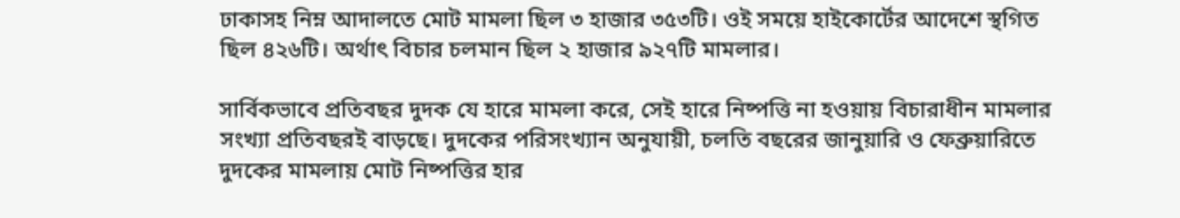ঢাকাসহ নিম্ন আদালতে মোট মামলা ছিল ৩ হাজার ৩৫৩টি। ওই সময়ে হাইকোর্টের আদেশে স্থগিত ছিল ৪২৬টি। অর্থাৎ বিচার চলমান ছিল ২ হাজার ৯২৭টি মামলার।

সার্বিকভাবে প্রতিবছর দুদক যে হারে মামলা করে, সেই হারে নিষ্পত্তি না হওয়ায় বিচারাধীন মামলার সংখ্যা প্রতিবছরই বাড়ছে। দুদকের পরিসংখ্যান অনুযায়ী, চলতি বছরের জানুয়ারি ও ফেব্রুয়ারিতে দুদকের মামলায় মোট নিষ্পত্তির হার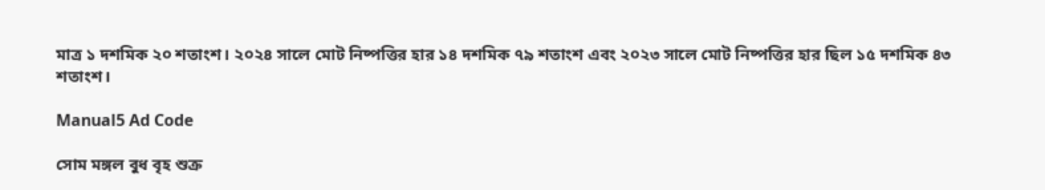মাত্র ১ দশমিক ২০ শতাংশ। ২০২৪ সালে মোট নিষ্পত্তির হার ১৪ দশমিক ৭৯ শতাংশ এবং ২০২৩ সালে মোট নিষ্পত্তির হার ছিল ১৫ দশমিক ৪৩ শতাংশ।

Manual5 Ad Code

সোম মঙ্গল বুধ বৃহ শুক্র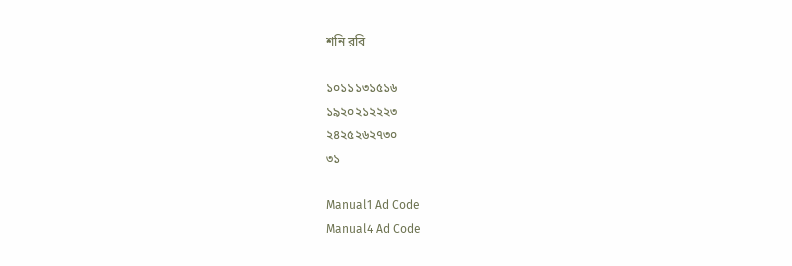শনি রবি

১০১১১৩১৫১৬
১৯২০২১২২২৩
২৪২৫২৬২৭৩০
৩১

Manual1 Ad Code
Manual4 Ad Code